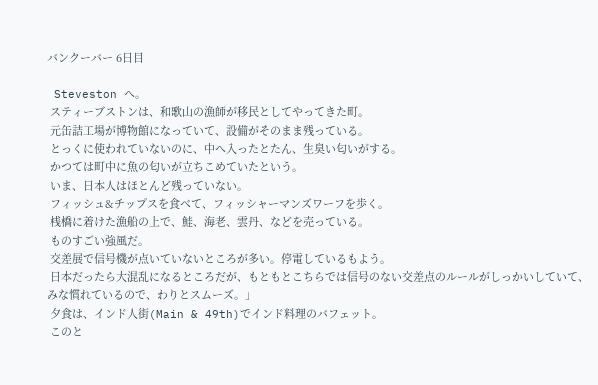バンクーバー 6日目

 Steveston へ。
 スティーブストンは、和歌山の漁師が移民としてやってきた町。
 元缶詰工場が博物館になっていて、設備がそのまま残っている。
 とっくに使われていないのに、中へ入ったとたん、生臭い匂いがする。
 かつては町中に魚の匂いが立ちこめていたという。
 いま、日本人はほとんど残っていない。
 フィッシュ&チップスを食べて、フィッシャーマンズワーフを歩く。
 桟橋に着けた漁船の上で、鮭、海老、雲丹、などを売っている。
 ものすごい強風だ。
 交差展で信号機が点いていないところが多い。停電しているもよう。
 日本だったら大混乱になるところだが、もともとこちらでは信号のない交差点のルールがしっかいしていて、みな慣れているので、わりとスムーズ。」
 夕食は、インド人街(Main & 49th)でインド料理のバフェット。
 このと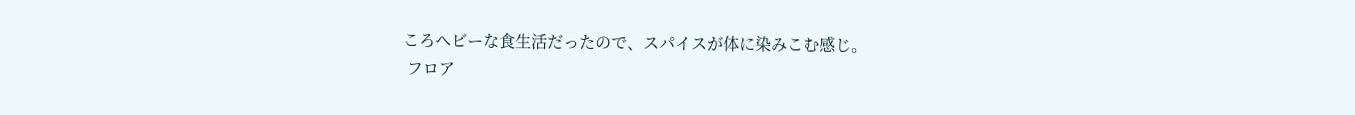ころヘビーな食生活だったので、スパイスが体に染みこむ感じ。
 フロア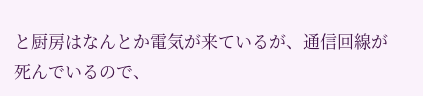と厨房はなんとか電気が来ているが、通信回線が死んでいるので、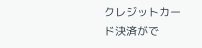クレジットカード決済がで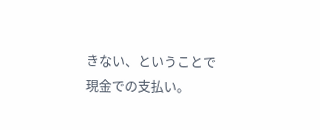きない、ということで現金での支払い。